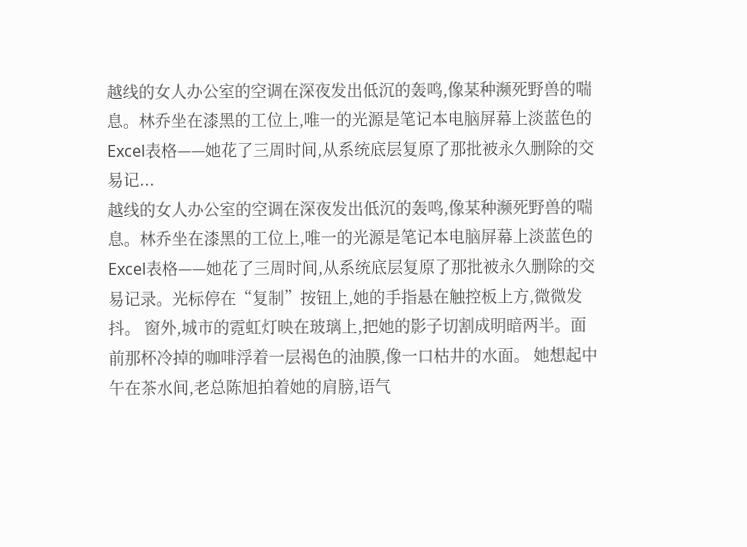越线的女人办公室的空调在深夜发出低沉的轰鸣,像某种濒死野兽的喘息。林乔坐在漆黑的工位上,唯一的光源是笔记本电脑屏幕上淡蓝色的Excel表格——她花了三周时间,从系统底层复原了那批被永久删除的交易记...
越线的女人办公室的空调在深夜发出低沉的轰鸣,像某种濒死野兽的喘息。林乔坐在漆黑的工位上,唯一的光源是笔记本电脑屏幕上淡蓝色的Excel表格——她花了三周时间,从系统底层复原了那批被永久删除的交易记录。光标停在“复制”按钮上,她的手指悬在触控板上方,微微发抖。 窗外,城市的霓虹灯映在玻璃上,把她的影子切割成明暗两半。面前那杯冷掉的咖啡浮着一层褐色的油膜,像一口枯井的水面。 她想起中午在茶水间,老总陈旭拍着她的肩膀,语气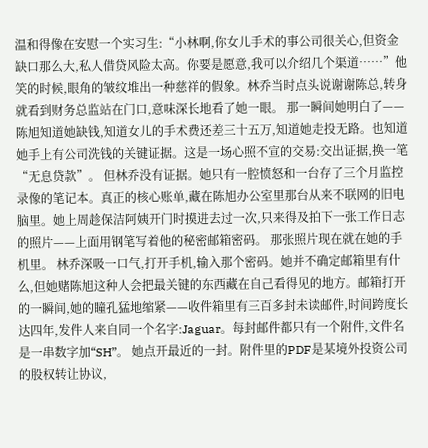温和得像在安慰一个实习生:“小林啊,你女儿手术的事公司很关心,但资金缺口那么大,私人借贷风险太高。你要是愿意,我可以介绍几个渠道……”他笑的时候,眼角的皱纹堆出一种慈祥的假象。林乔当时点头说谢谢陈总,转身就看到财务总监站在门口,意味深长地看了她一眼。 那一瞬间她明白了——陈旭知道她缺钱,知道女儿的手术费还差三十五万,知道她走投无路。也知道她手上有公司洗钱的关键证据。这是一场心照不宣的交易:交出证据,换一笔“无息贷款”。 但林乔没有证据。她只有一腔愤怒和一台存了三个月监控录像的笔记本。真正的核心账单,藏在陈旭办公室里那台从来不联网的旧电脑里。她上周趁保洁阿姨开门时摸进去过一次,只来得及拍下一张工作日志的照片——上面用钢笔写着他的秘密邮箱密码。 那张照片现在就在她的手机里。 林乔深吸一口气,打开手机,输入那个密码。她并不确定邮箱里有什么,但她赌陈旭这种人会把最关键的东西藏在自己看得见的地方。邮箱打开的一瞬间,她的瞳孔猛地缩紧——收件箱里有三百多封未读邮件,时间跨度长达四年,发件人来自同一个名字:Jaguar。每封邮件都只有一个附件,文件名是一串数字加“SH”。 她点开最近的一封。附件里的PDF是某境外投资公司的股权转让协议,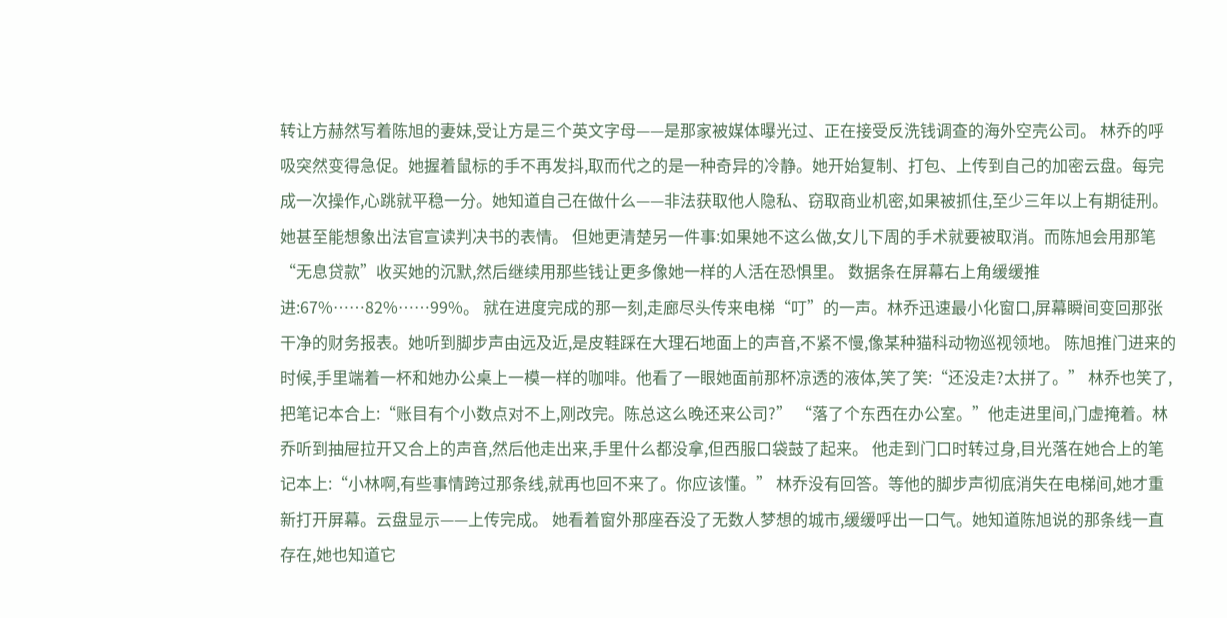转让方赫然写着陈旭的妻妹,受让方是三个英文字母——是那家被媒体曝光过、正在接受反洗钱调查的海外空壳公司。 林乔的呼吸突然变得急促。她握着鼠标的手不再发抖,取而代之的是一种奇异的冷静。她开始复制、打包、上传到自己的加密云盘。每完成一次操作,心跳就平稳一分。她知道自己在做什么——非法获取他人隐私、窃取商业机密,如果被抓住,至少三年以上有期徒刑。她甚至能想象出法官宣读判决书的表情。 但她更清楚另一件事:如果她不这么做,女儿下周的手术就要被取消。而陈旭会用那笔“无息贷款”收买她的沉默,然后继续用那些钱让更多像她一样的人活在恐惧里。 数据条在屏幕右上角缓缓推进:67%……82%……99%。 就在进度完成的那一刻,走廊尽头传来电梯“叮”的一声。林乔迅速最小化窗口,屏幕瞬间变回那张干净的财务报表。她听到脚步声由远及近,是皮鞋踩在大理石地面上的声音,不紧不慢,像某种猫科动物巡视领地。 陈旭推门进来的时候,手里端着一杯和她办公桌上一模一样的咖啡。他看了一眼她面前那杯凉透的液体,笑了笑:“还没走?太拼了。” 林乔也笑了,把笔记本合上:“账目有个小数点对不上,刚改完。陈总这么晚还来公司?” “落了个东西在办公室。”他走进里间,门虚掩着。林乔听到抽屉拉开又合上的声音,然后他走出来,手里什么都没拿,但西服口袋鼓了起来。 他走到门口时转过身,目光落在她合上的笔记本上:“小林啊,有些事情跨过那条线,就再也回不来了。你应该懂。” 林乔没有回答。等他的脚步声彻底消失在电梯间,她才重新打开屏幕。云盘显示——上传完成。 她看着窗外那座吞没了无数人梦想的城市,缓缓呼出一口气。她知道陈旭说的那条线一直存在,她也知道它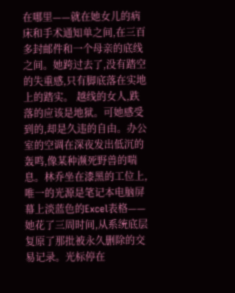在哪里——就在她女儿的病床和手术通知单之间,在三百多封邮件和一个母亲的底线之间。她跨过去了,没有踏空的失重感,只有脚底落在实地上的踏实。 越线的女人,跌落的应该是地狱。可她感受到的,却是久违的自由。办公室的空调在深夜发出低沉的轰鸣,像某种濒死野兽的喘息。林乔坐在漆黑的工位上,唯一的光源是笔记本电脑屏幕上淡蓝色的Excel表格——她花了三周时间,从系统底层复原了那批被永久删除的交易记录。光标停在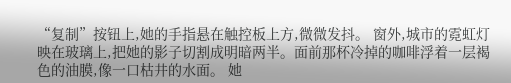“复制”按钮上,她的手指悬在触控板上方,微微发抖。 窗外,城市的霓虹灯映在玻璃上,把她的影子切割成明暗两半。面前那杯冷掉的咖啡浮着一层褐色的油膜,像一口枯井的水面。 她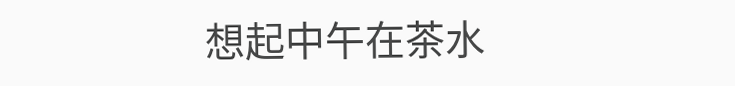想起中午在茶水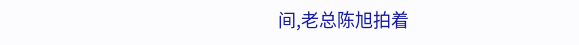间,老总陈旭拍着